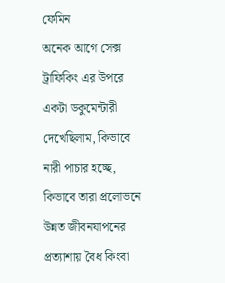ফেমিন
অনেক আগে সেক্স ট্রাফিকিং এর উপরে একটা ডকুমেন্টারী দেখেছিলাম, কিভাবে নারী পাচার হচ্ছে, কিভাবে তারা প্রলোভনে উন্নত জীবনযাপনের প্রত্যাশায় বৈধ কিংবা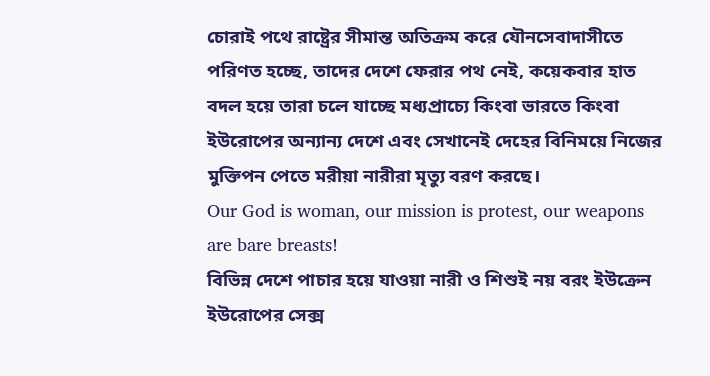চোরাই পথে রাষ্ট্রের সীমান্ত অতিক্রম করে যৌনসেবাদাসীতে পরিণত হচ্ছে, তাদের দেশে ফেরার পথ নেই, কয়েকবার হাত বদল হয়ে তারা চলে যাচ্ছে মধ্যপ্রাচ্যে কিংবা ভারতে কিংবা ইউরোপের অন্যান্য দেশে এবং সেখানেই দেহের বিনিময়ে নিজের মুক্তিপন পেতে মরীয়া নারীরা মৃত্যু বরণ করছে।
Our God is woman, our mission is protest, our weapons are bare breasts!
বিভিন্ন দেশে পাচার হয়ে যাওয়া নারী ও শিশুই নয় বরং ইউক্রেন ইউরোপের সেক্স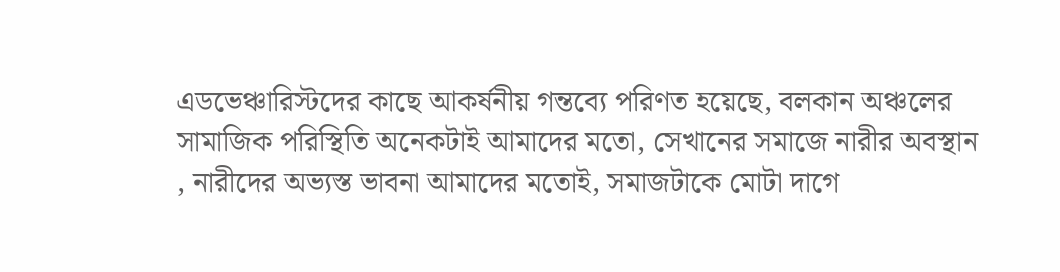এডভেঞ্চারিস্টদের কাছে আকর্ষনীয় গন্তব্যে পরিণত হয়েছে, বলকান অঞ্চলের সামাজিক পরিস্থিতি অনেকটাই আমাদের মতো, সেখানের সমাজে নারীর অবস্থান , নারীদের অভ্যস্ত ভাবনা আমাদের মতোই, সমাজটাকে মোটা দাগে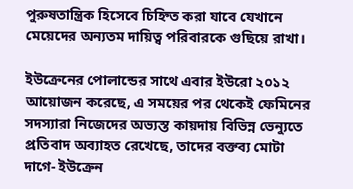পুরুষতান্ত্রিক হিসেবে চিহ্নিত করা যাবে যেখানে মেয়েদের অন্যতম দায়িত্ব পরিবারকে গুছিয়ে রাখা।

ইউক্রেনের পোলান্ডের সাথে এবার ইউরো ২০১২ আয়োজন করেছে, এ সময়ের পর থেকেই ফেমিনের সদস্যারা নিজেদের অভ্যস্ত কায়দায় বিভিন্ন ভেন্যুতে প্রতিবাদ অব্যাহত রেখেছে, তাদের বক্তব্য মোটা দাগে- ইউক্রেন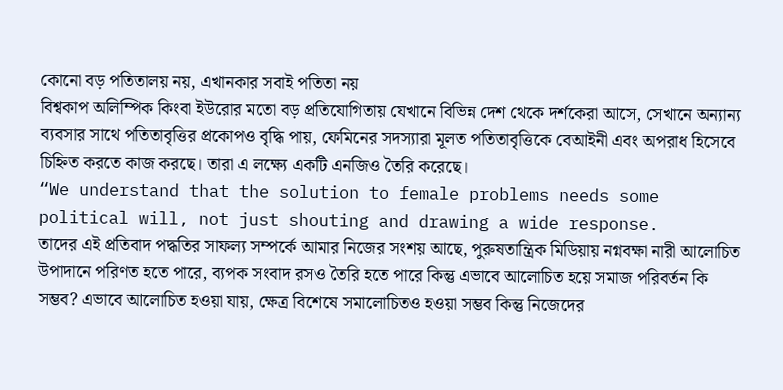কোনো বড় পতিতালয় নয়, এখানকার সবাই পতিতা নয়
বিশ্বকাপ অলিম্পিক কিংবা ইউরোর মতো বড় প্রতিযোগিতায় যেখানে বিভিন্ন দেশ থেকে দর্শকেরা আসে, সেখানে অন্যান্য ব্যবসার সাথে পতিতাবৃত্তির প্রকোপও বৃদ্ধি পায়, ফেমিনের সদস্যারা মূলত পতিতাবৃত্তিকে বেআইনী এবং অপরাধ হিসেবে চিহ্নিত করতে কাজ করছে। তারা এ লক্ষ্যে একটি এনজিও তৈরি করেছে।
“We understand that the solution to female problems needs some political will, not just shouting and drawing a wide response.
তাদের এই প্রতিবাদ পদ্ধতির সাফল্য সম্পর্কে আমার নিজের সংশয় আছে, পুরুষতান্ত্রিক মিডিয়ায় নগ্নবক্ষা নারী আলোচিত উপাদানে পরিণত হতে পারে, ব্যপক সংবাদ রসও তৈরি হতে পারে কিন্তু এভাবে আলোচিত হয়ে সমাজ পরিবর্তন কি সম্ভব? এভাবে আলোচিত হওয়া যায়, ক্ষেত্র বিশেষে সমালোচিতও হওয়া সম্ভব কিন্তু নিজেদের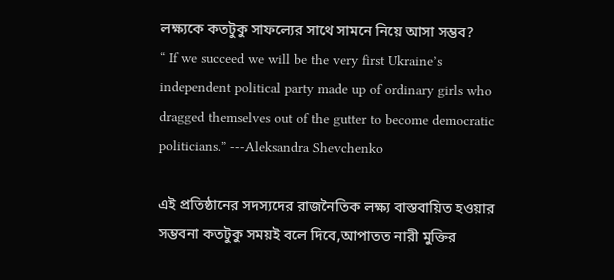লক্ষ্যকে কতটুকু সাফল্যের সাথে সামনে নিয়ে আসা সম্ভব?
“ If we succeed we will be the very first Ukraine’s independent political party made up of ordinary girls who dragged themselves out of the gutter to become democratic politicians.” ---Aleksandra Shevchenko

এই প্রতিষ্ঠানের সদস্যদের রাজনৈতিক লক্ষ্য বাস্তবায়িত হওয়ার সম্ভবনা কতটুকু সময়ই বলে দিবে,আপাতত নারী মুক্তির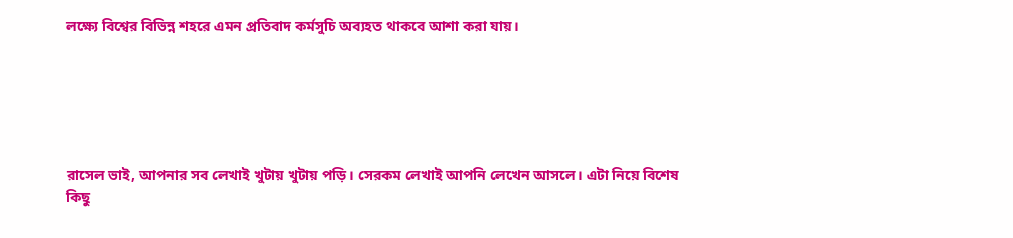লক্ষ্যে বিশ্বের বিভিন্ন শহরে এমন প্রতিবাদ কর্মসুচি অব্যহত থাকবে আশা করা যায়।






রাসেল ভাই, আপনার সব লেখাই খুটায় খুটায় পড়ি। সেরকম লেখাই আপনি লেখেন আসলে। এটা নিয়ে বিশেষ কিছু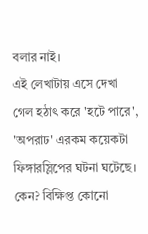বলার নাই।
এই লেখাটায় এসে দেখা গেল হঠাৎ করে 'হটে পারে', 'অপরাঢ' এরকম কয়েকটা ফিঙ্গারস্লিপের ঘটনা ঘটেছে। কেন? বিক্ষিপ্ত কোনো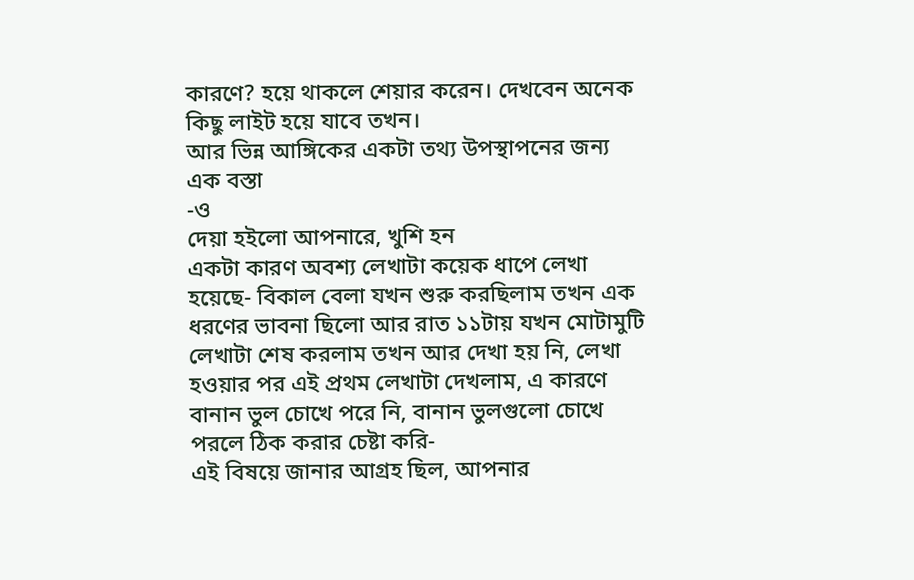কারণে? হয়ে থাকলে শেয়ার করেন। দেখবেন অনেক কিছু লাইট হয়ে যাবে তখন।
আর ভিন্ন আঙ্গিকের একটা তথ্য উপস্থাপনের জন্য এক বস্তা
-ও
দেয়া হইলো আপনারে, খুশি হন
একটা কারণ অবশ্য লেখাটা কয়েক ধাপে লেখা হয়েছে- বিকাল বেলা যখন শুরু করছিলাম তখন এক ধরণের ভাবনা ছিলো আর রাত ১১টায় যখন মোটামুটি লেখাটা শেষ করলাম তখন আর দেখা হয় নি, লেখা হওয়ার পর এই প্রথম লেখাটা দেখলাম, এ কারণে বানান ভুল চোখে পরে নি, বানান ভুলগুলো চোখে পরলে ঠিক করার চেষ্টা করি-
এই বিষয়ে জানার আগ্রহ ছিল, আপনার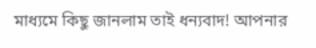মাধ্যমে কিছু জানলাম তাই ধন্যবাদ! আপনার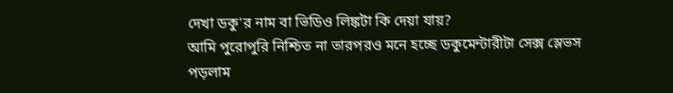দেখা ডকু'র নাম বা ভিডিও লিঙ্কটা কি দেয়া যায়?
আমি পুরোপুরি নিশ্চিত না তারপরও মনে হচ্ছে ডকুমেন্টারীটা সেক্স স্লেভস
পড়লাম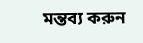মন্তব্য করুন